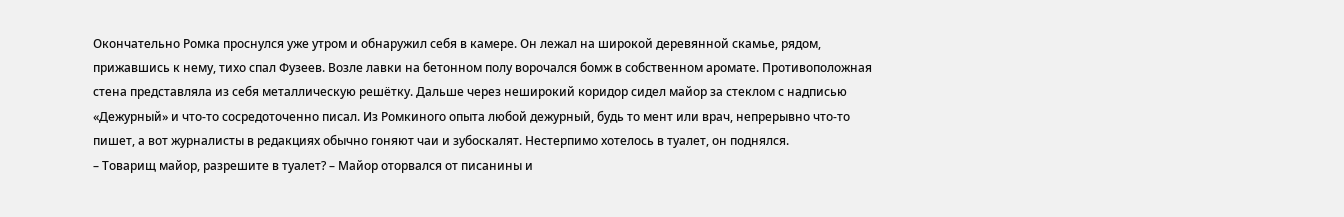Окончательно Ромка проснулся уже утром и обнаружил себя в камере. Он лежал на широкой деревянной скамье, рядом, прижавшись к нему, тихо спал Фузеев. Возле лавки на бетонном полу ворочался бомж в собственном аромате. Противоположная стена представляла из себя металлическую решётку. Дальше через неширокий коридор сидел майор за стеклом с надписью «Дежурный» и что-то сосредоточенно писал. Из Ромкиного опыта любой дежурный, будь то мент или врач, непрерывно что-то пишет, а вот журналисты в редакциях обычно гоняют чаи и зубоскалят. Нестерпимо хотелось в туалет, он поднялся.
– Товарищ майор, разрешите в туалет? – Майор оторвался от писанины и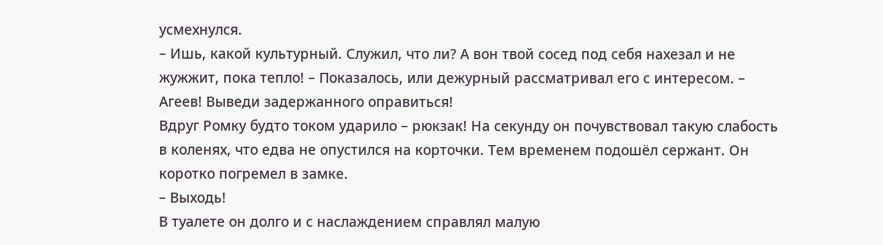усмехнулся.
– Ишь, какой культурный. Служил, что ли? А вон твой сосед под себя нахезал и не жужжит, пока тепло! – Показалось, или дежурный рассматривал его с интересом. – Агеев! Выведи задержанного оправиться!
Вдруг Ромку будто током ударило – рюкзак! На секунду он почувствовал такую слабость в коленях, что едва не опустился на корточки. Тем временем подошёл сержант. Он коротко погремел в замке.
– Выходь!
В туалете он долго и с наслаждением справлял малую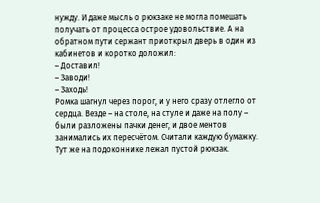нужду. И даже мысль о рюкзаке не могла помешать получать от процесса острое удовольствие. А на обратном пути сержант приоткрыл дверь в один из кабинетов и коротко доложил:
– Доставил!
– Заводи!
– Заходь!
Ромка шагнул через порог, и у него сразу отлегло от сердца. Везде – на столе, на стуле и даже на полу – были разложены пачки денег, и двое ментов занимались их пересчётом. Считали каждую бумажку. Тут же на подоконнике лежал пустой рюкзак.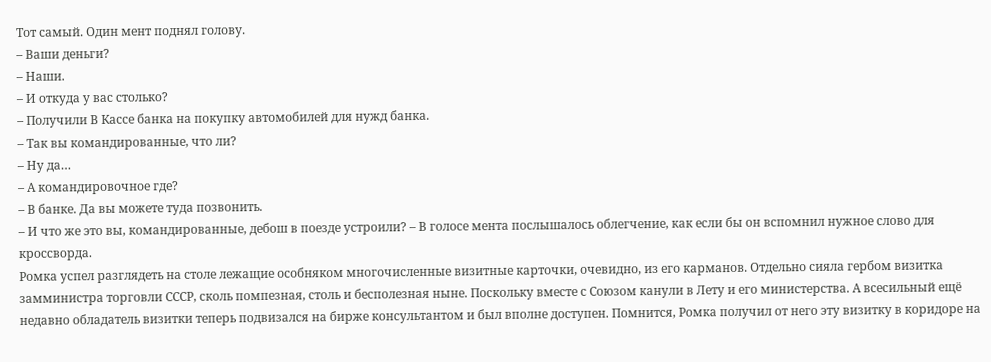Тот самый. Один мент поднял голову.
– Ваши деньги?
– Наши.
– И откуда у вас столько?
– Получили В Кассе банка на покупку автомобилей для нужд банка.
– Так вы командированные, что ли?
– Ну да…
– А командировочное где?
– В банке. Да вы можете туда позвонить.
– И что же это вы, командированные, дебош в поезде устроили? – В голосе мента послышалось облегчение, как если бы он вспомнил нужное слово для кроссворда.
Ромка успел разглядеть на столе лежащие особняком многочисленные визитные карточки, очевидно, из его карманов. Отдельно сияла гербом визитка замминистра торговли СССР, сколь помпезная, столь и бесполезная ныне. Поскольку вместе с Союзом канули в Лету и его министерства. А всесильный ещё недавно обладатель визитки теперь подвизался на бирже консультантом и был вполне доступен. Помнится, Ромка получил от него эту визитку в коридоре на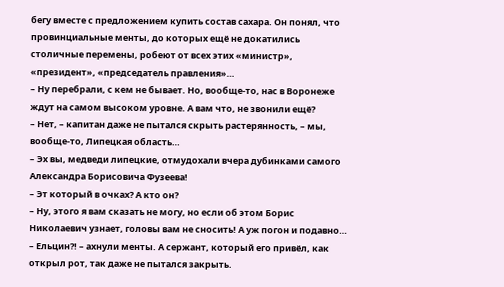бегу вместе с предложением купить состав сахара. Он понял, что провинциальные менты, до которых ещё не докатились столичные перемены, робеют от всех этих «министр», «президент», «председатель правления»…
– Ну перебрали, с кем не бывает. Но, вообще-то, нас в Воронеже ждут на самом высоком уровне. А вам что, не звонили ещё?
– Нет, – капитан даже не пытался скрыть растерянность, – мы, вообще-то, Липецкая область…
– Эх вы, медведи липецкие, отмудохали вчера дубинками самого Александра Борисовича Фузеева!
– Эт который в очках? А кто он?
– Ну, этого я вам сказать не могу, но если об этом Борис Николаевич узнает, головы вам не сносить! А уж погон и подавно…
– Ельцин?! – ахнули менты. А сержант, который его привёл, как открыл рот, так даже не пытался закрыть.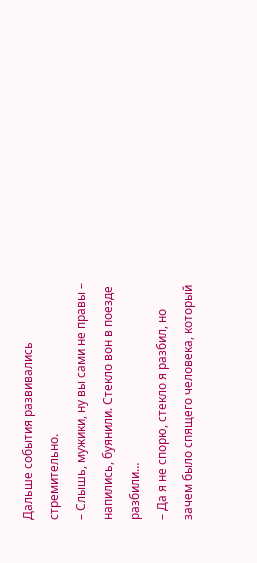Дальше события развивались стремительно.
– Слышь, мужики, ну вы сами не правы – напились, буянили. Стекло вон в поезде разбили…
– Да я не спорю, стекло я разбил, но зачем было спящего человека, который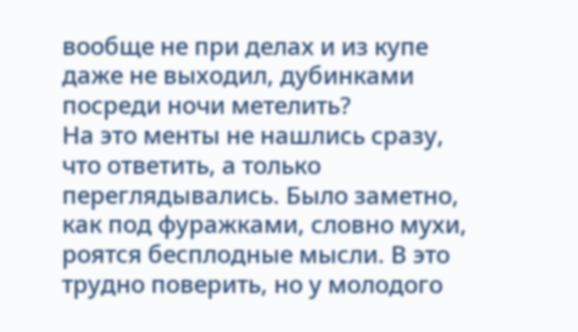вообще не при делах и из купе даже не выходил, дубинками посреди ночи метелить?
На это менты не нашлись сразу, что ответить, а только переглядывались. Было заметно, как под фуражками, словно мухи, роятся бесплодные мысли. В это трудно поверить, но у молодого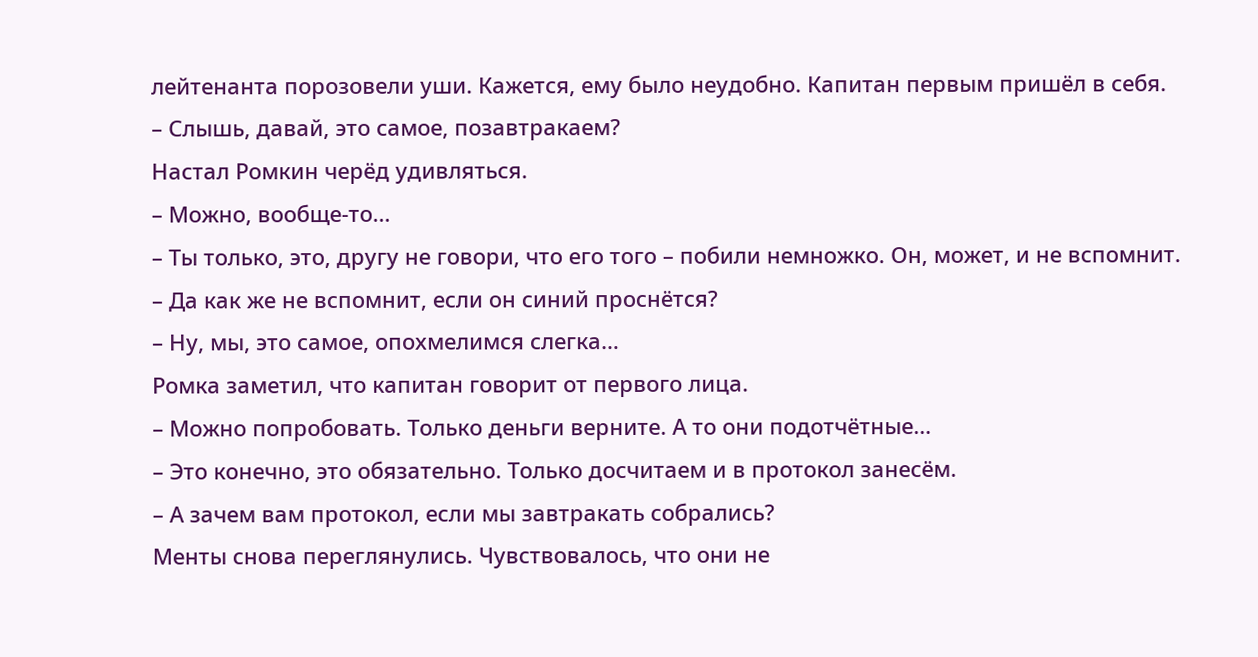лейтенанта порозовели уши. Кажется, ему было неудобно. Капитан первым пришёл в себя.
– Слышь, давай, это самое, позавтракаем?
Настал Ромкин черёд удивляться.
– Можно, вообще-то…
– Ты только, это, другу не говори, что его того – побили немножко. Он, может, и не вспомнит.
– Да как же не вспомнит, если он синий проснётся?
– Ну, мы, это самое, опохмелимся слегка…
Ромка заметил, что капитан говорит от первого лица.
– Можно попробовать. Только деньги верните. А то они подотчётные…
– Это конечно, это обязательно. Только досчитаем и в протокол занесём.
– А зачем вам протокол, если мы завтракать собрались?
Менты снова переглянулись. Чувствовалось, что они не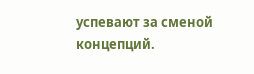успевают за сменой концепций.